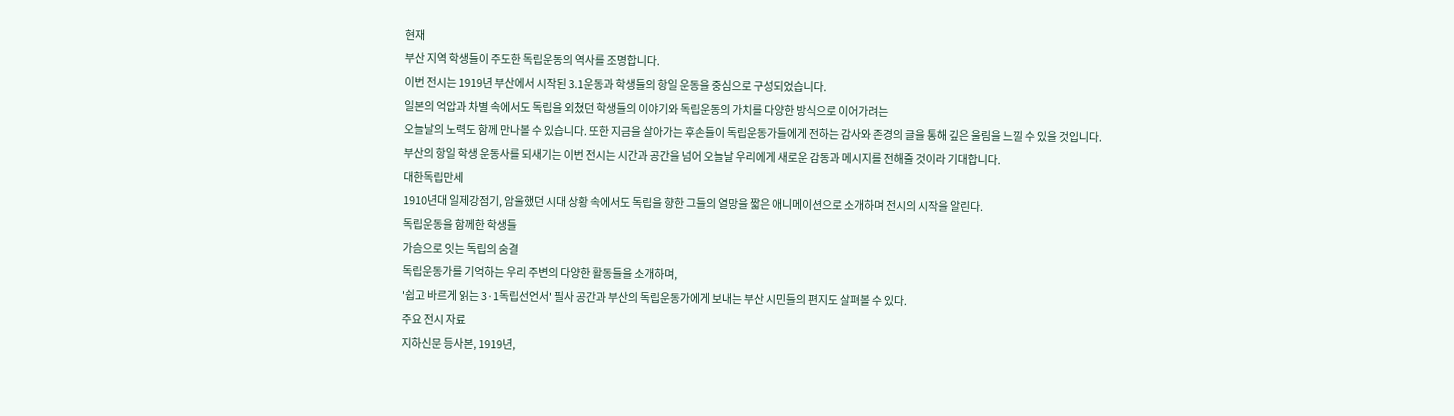현재
부산 지역 학생들이 주도한 독립운동의 역사를 조명합니다.
이번 전시는 1919년 부산에서 시작된 3.1운동과 학생들의 항일 운동을 중심으로 구성되었습니다.
일본의 억압과 차별 속에서도 독립을 외쳤던 학생들의 이야기와 독립운동의 가치를 다양한 방식으로 이어가려는
오늘날의 노력도 함께 만나볼 수 있습니다. 또한 지금을 살아가는 후손들이 독립운동가들에게 전하는 감사와 존경의 글을 통해 깊은 울림을 느낄 수 있을 것입니다.
부산의 항일 학생 운동사를 되새기는 이번 전시는 시간과 공간을 넘어 오늘날 우리에게 새로운 감동과 메시지를 전해줄 것이라 기대합니다.
대한독립만세
1910년대 일제강점기, 암울했던 시대 상황 속에서도 독립을 향한 그들의 열망을 짧은 애니메이션으로 소개하며 전시의 시작을 알린다.
독립운동을 함께한 학생들
가슴으로 잇는 독립의 숨결
독립운동가를 기억하는 우리 주변의 다양한 활동들을 소개하며,
'쉽고 바르게 읽는 3·1독립선언서' 필사 공간과 부산의 독립운동가에게 보내는 부산 시민들의 편지도 살펴볼 수 있다.
주요 전시 자료
지하신문 등사본, 1919년,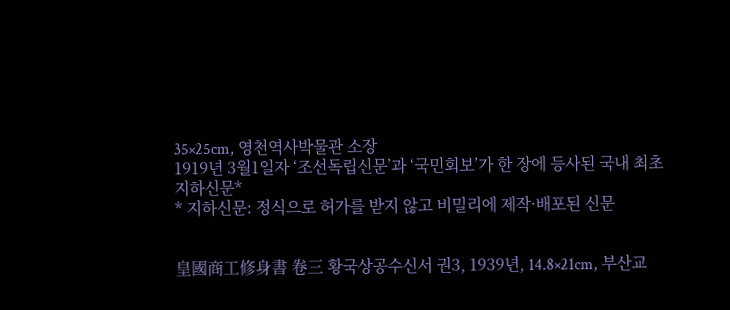35×25cm, 영천역사박물관 소장
1919년 3월1일자 ‘조선독립신문’과 ‘국민회보’가 한 장에 등사된 국내 최초 지하신문*
* 지하신문: 정식으로 허가를 받지 않고 비밀리에 제작·배포된 신문


皇國商工修身書 卷三 황국상공수신서 권3, 1939년, 14.8×21cm, 부산교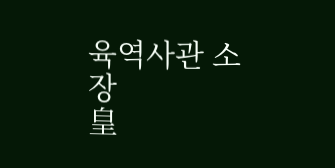육역사관 소장
皇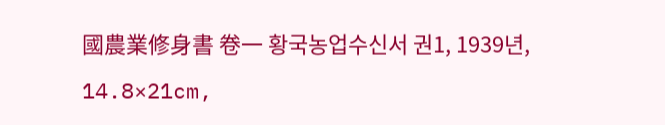國農業修身書 卷一 황국농업수신서 권1, 1939년, 14.8×21cm,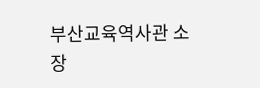부산교육역사관 소장